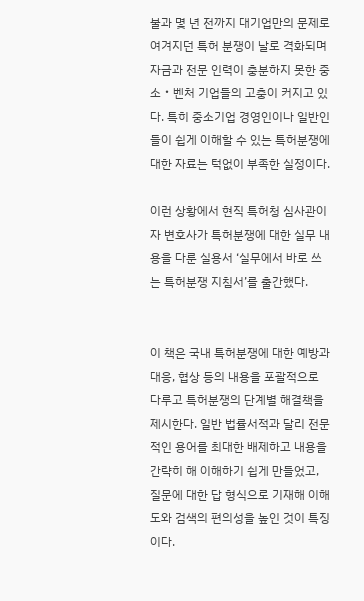불과 몇 년 전까지 대기업만의 문제로 여겨지던 특허 분쟁이 날로 격화되며 자금과 전문 인력이 충분하지 못한 중소‧벤처 기업들의 고충이 커지고 있다. 특히 중소기업 경영인이나 일반인들이 쉽게 이해할 수 있는 특허분쟁에 대한 자료는 턱없이 부족한 실정이다.

이런 상황에서 현직 특허청 심사관이자 변호사가 특허분쟁에 대한 실무 내용을 다룬 실용서 ‘실무에서 바로 쓰는 특허분쟁 지침서’를 출간했다.


이 책은 국내 특허분쟁에 대한 예방과 대응, 협상 등의 내용을 포괄적으로 다루고 특허분쟁의 단계별 해결책을 제시한다. 일반 법률서적과 달리 전문적인 용어를 최대한 배제하고 내용을 간략히 해 이해하기 쉽게 만들었고, 질문에 대한 답 형식으로 기재해 이해도와 검색의 편의성을 높인 것이 특징이다.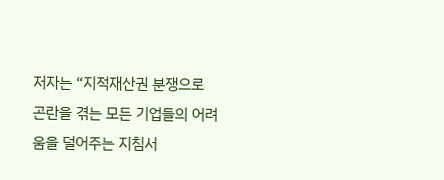저자는 “지적재산권 분쟁으로 곤란을 겪는 모든 기업들의 어려움을 덜어주는 지침서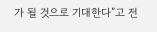가 될 것으로 기대한다”고 전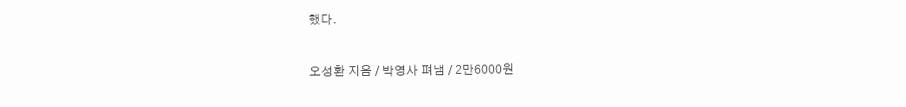했다.


오성환 지음 / 박영사 펴냄 / 2만6000원